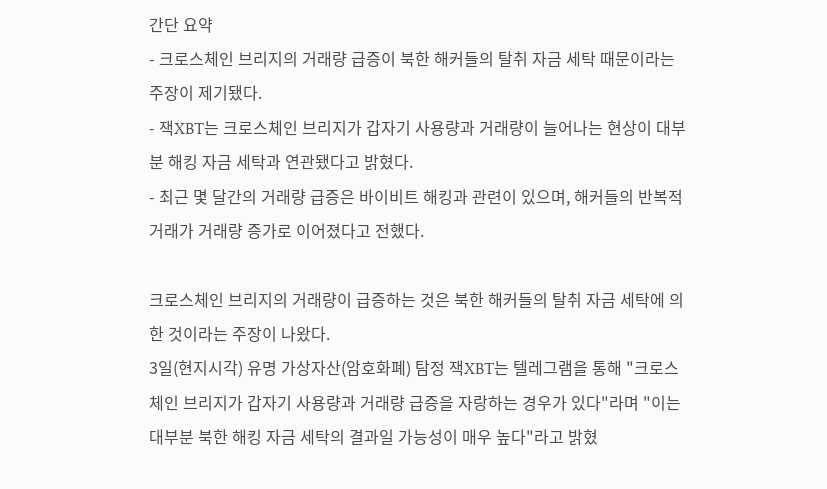간단 요약
- 크로스체인 브리지의 거래량 급증이 북한 해커들의 탈취 자금 세탁 때문이라는 주장이 제기됐다.
- 잭XBT는 크로스체인 브리지가 갑자기 사용량과 거래량이 늘어나는 현상이 대부분 해킹 자금 세탁과 연관됐다고 밝혔다.
- 최근 몇 달간의 거래량 급증은 바이비트 해킹과 관련이 있으며, 해커들의 반복적 거래가 거래량 증가로 이어졌다고 전했다.

크로스체인 브리지의 거래량이 급증하는 것은 북한 해커들의 탈취 자금 세탁에 의한 것이라는 주장이 나왔다.
3일(현지시각) 유명 가상자산(암호화폐) 탐정 잭XBT는 텔레그램을 통해 "크로스체인 브리지가 갑자기 사용량과 거래량 급증을 자랑하는 경우가 있다"라며 "이는 대부분 북한 해킹 자금 세탁의 결과일 가능성이 매우 높다"라고 밝혔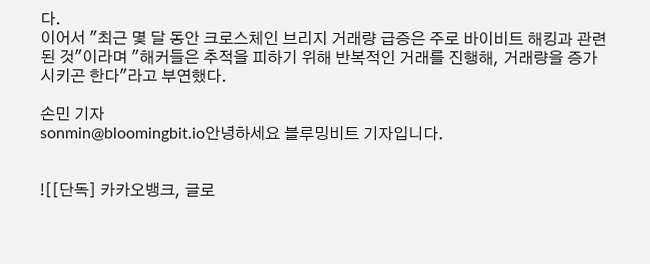다.
이어서 "최근 몇 달 동안 크로스체인 브리지 거래량 급증은 주로 바이비트 해킹과 관련된 것"이라며 "해커들은 추적을 피하기 위해 반복적인 거래를 진행해, 거래량을 증가시키곤 한다"라고 부연했다.

손민 기자
sonmin@bloomingbit.io안녕하세요 블루밍비트 기자입니다.


![[단독] 카카오뱅크, 글로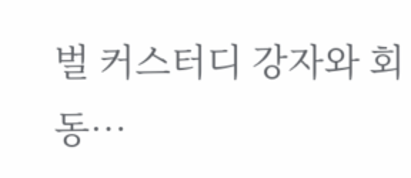벌 커스터디 강자와 회동…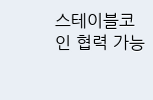스테이블코인 협력 가능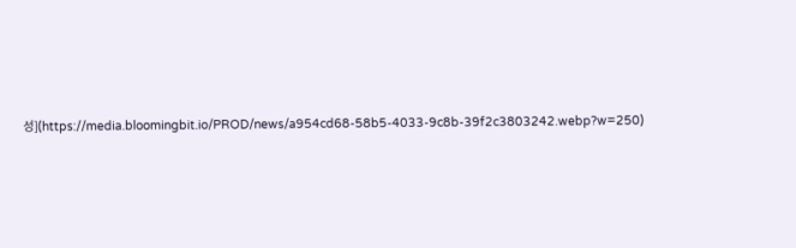성](https://media.bloomingbit.io/PROD/news/a954cd68-58b5-4033-9c8b-39f2c3803242.webp?w=250)